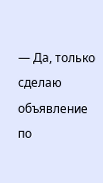— Да, только сделаю объявление по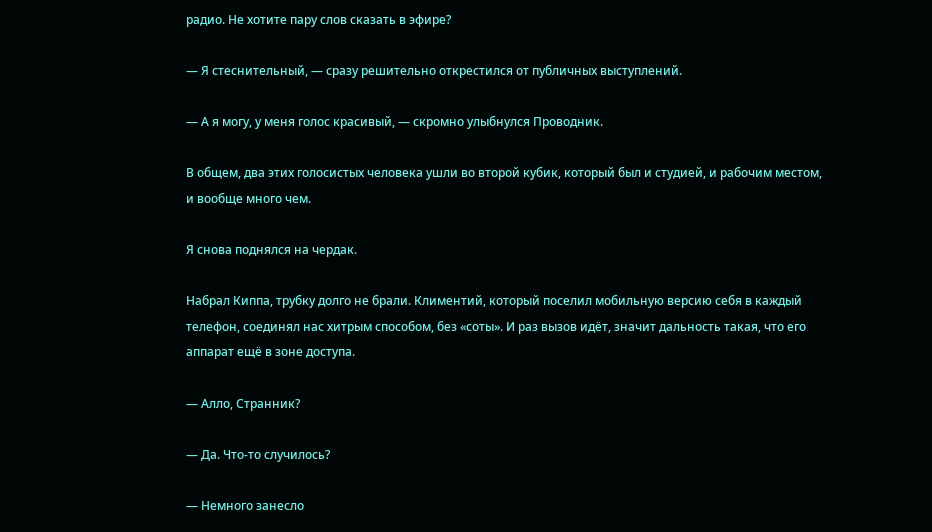радио. Не хотите пару слов сказать в эфире?

— Я стеснительный, — сразу решительно открестился от публичных выступлений.

— А я могу, у меня голос красивый, — скромно улыбнулся Проводник.

В общем, два этих голосистых человека ушли во второй кубик, который был и студией, и рабочим местом, и вообще много чем.

Я снова поднялся на чердак.

Набрал Киппа, трубку долго не брали. Климентий, который поселил мобильную версию себя в каждый телефон, соединял нас хитрым способом, без «соты». И раз вызов идёт, значит дальность такая, что его аппарат ещё в зоне доступа.

— Алло, Странник?

— Да. Что-то случилось?

— Немного занесло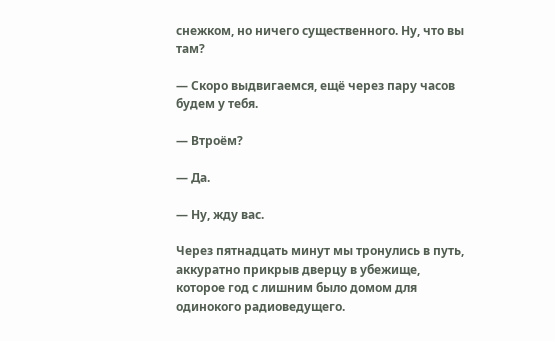снежком, но ничего существенного. Ну, что вы там?

— Скоро выдвигаемся, ещё через пару часов будем у тебя.

— Втроём?

— Да.

— Ну, жду вас.

Через пятнадцать минут мы тронулись в путь, аккуратно прикрыв дверцу в убежище, которое год с лишним было домом для одинокого радиоведущего.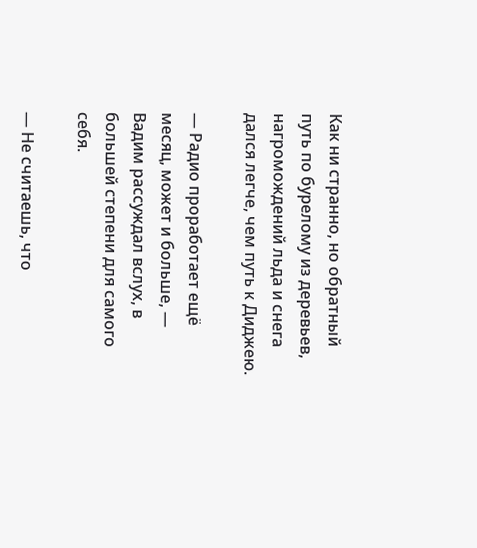Как ни странно, но обратный путь по бурелому из деревьев, нагромождений льда и снега дался легче, чем путь к Диджею.

— Радио проработает ещё месяц, может и больше, — Вадим рассуждал вслух, в большей степени для самого себя.

— Не считаешь, что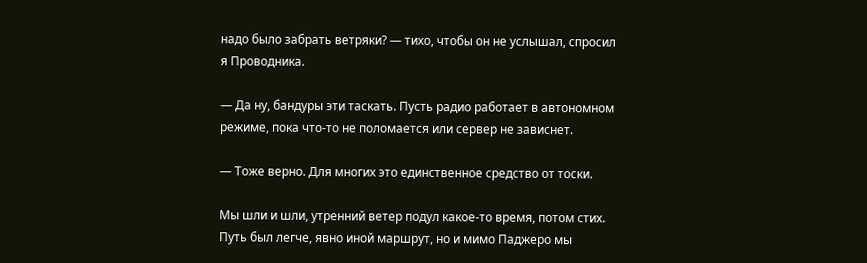надо было забрать ветряки? — тихо, чтобы он не услышал, спросил я Проводника.

— Да ну, бандуры эти таскать. Пусть радио работает в автономном режиме, пока что-то не поломается или сервер не зависнет.

— Тоже верно. Для многих это единственное средство от тоски.

Мы шли и шли, утренний ветер подул какое-то время, потом стих. Путь был легче, явно иной маршрут, но и мимо Паджеро мы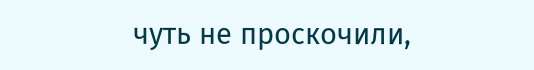чуть не проскочили,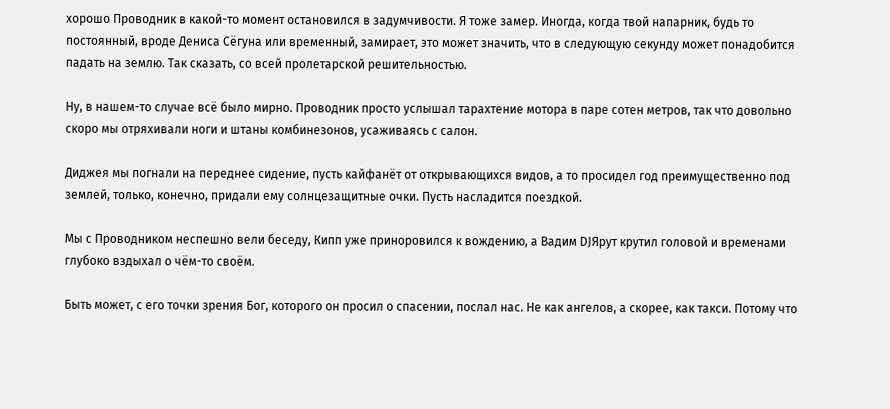хорошо Проводник в какой-то момент остановился в задумчивости. Я тоже замер. Иногда, когда твой напарник, будь то постоянный, вроде Дениса Сёгуна или временный, замирает, это может значить, что в следующую секунду может понадобится падать на землю. Так сказать, со всей пролетарской решительностью.

Ну, в нашем-то случае всё было мирно. Проводник просто услышал тарахтение мотора в паре сотен метров, так что довольно скоро мы отряхивали ноги и штаны комбинезонов, усаживаясь с салон.

Диджея мы погнали на переднее сидение, пусть кайфанёт от открывающихся видов, а то просидел год преимущественно под землей, только, конечно, придали ему солнцезащитные очки. Пусть насладится поездкой.

Мы с Проводником неспешно вели беседу, Кипп уже приноровился к вождению, а Вадим DJЯрут крутил головой и временами глубоко вздыхал о чём-то своём.

Быть может, с его точки зрения Бог, которого он просил о спасении, послал нас. Не как ангелов, а скорее, как такси. Потому что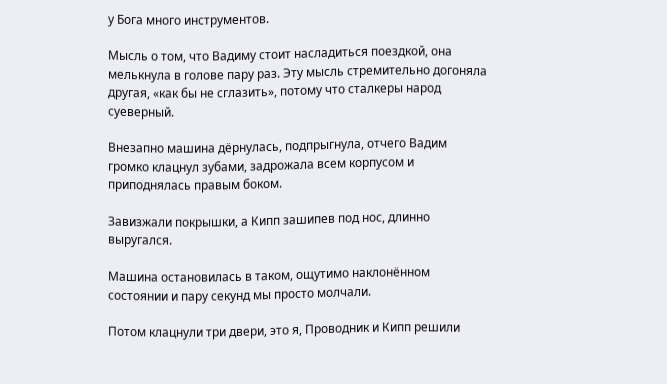у Бога много инструментов.

Мысль о том, что Вадиму стоит насладиться поездкой, она мелькнула в голове пару раз. Эту мысль стремительно догоняла другая, «как бы не сглазить», потому что сталкеры народ суеверный.

Внезапно машина дёрнулась, подпрыгнула, отчего Вадим громко клацнул зубами, задрожала всем корпусом и приподнялась правым боком.

Завизжали покрышки, а Кипп зашипев под нос, длинно выругался.

Машина остановилась в таком, ощутимо наклонённом состоянии и пару секунд мы просто молчали.

Потом клацнули три двери, это я, Проводник и Кипп решили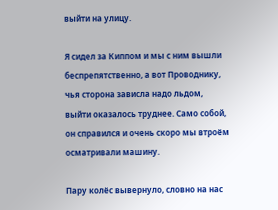выйти на улицу.

Я сидел за Киппом и мы с ним вышли беспрепятственно, а вот Проводнику, чья сторона зависла надо льдом, выйти оказалось труднее. Само собой, он справился и очень скоро мы втроём осматривали машину.

Пару колёс вывернуло, словно на нас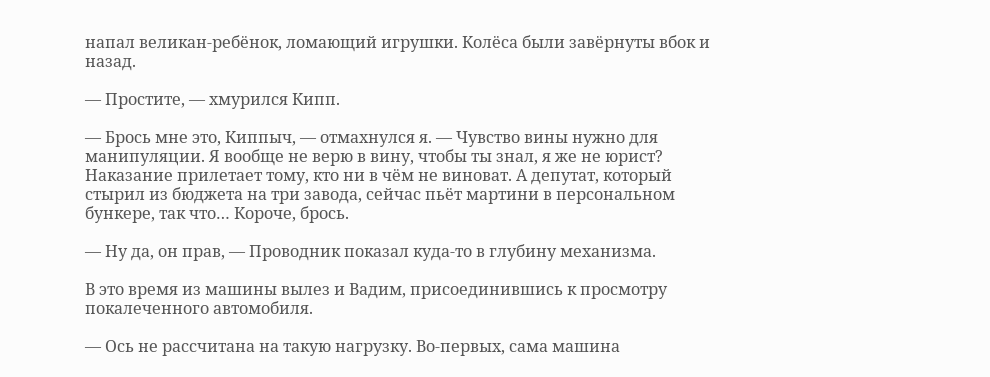напал великан-ребёнок, ломающий игрушки. Колёса были завёрнуты вбок и назад.

— Простите, — хмурился Кипп.

— Брось мне это, Киппыч, — отмахнулся я. — Чувство вины нужно для манипуляции. Я вообще не верю в вину, чтобы ты знал, я же не юрист? Наказание прилетает тому, кто ни в чём не виноват. А депутат, который стырил из бюджета на три завода, сейчас пьёт мартини в персональном бункере, так что… Короче, брось.

— Ну да, он прав, — Проводник показал куда-то в глубину механизма.

В это время из машины вылез и Вадим, присоединившись к просмотру покалеченного автомобиля.

— Ось не рассчитана на такую нагрузку. Во-первых, сама машина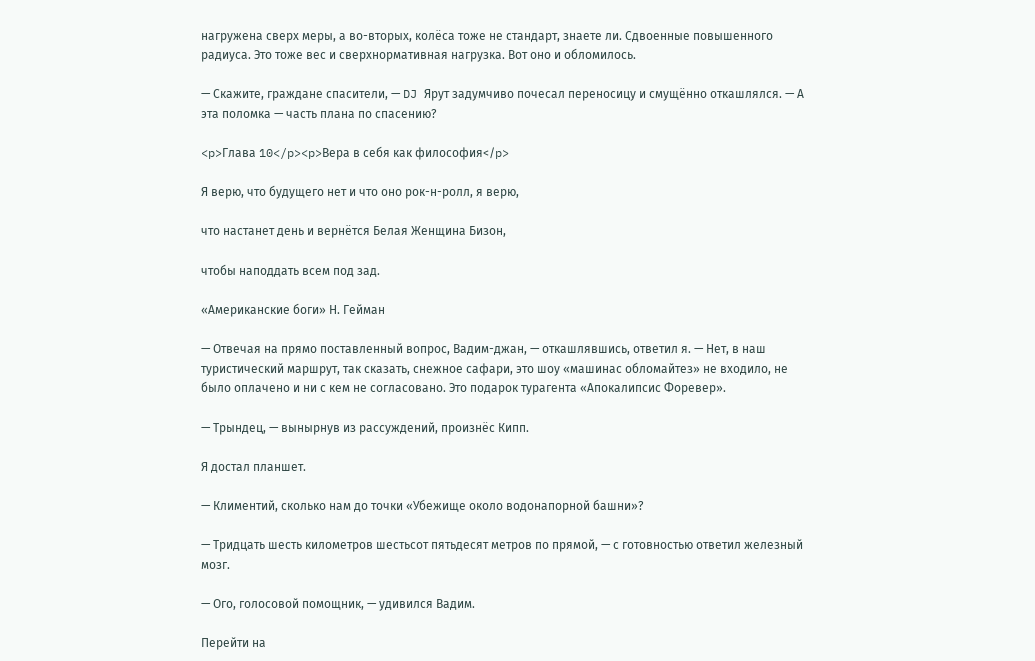нагружена сверх меры, а во-вторых, колёса тоже не стандарт, знаете ли. Сдвоенные повышенного радиуса. Это тоже вес и сверхнормативная нагрузка. Вот оно и обломилось.

— Скажите, граждане спасители, — DJ Ярут задумчиво почесал переносицу и смущённо откашлялся. — А эта поломка — часть плана по спасению?

<p>Глава 10</p><p>Вера в себя как философия</p>

Я верю, что будущего нет и что оно рок-н-ролл, я верю,

что настанет день и вернётся Белая Женщина Бизон,

чтобы наподдать всем под зад.

«Американские боги» Н. Гейман

— Отвечая на прямо поставленный вопрос, Вадим-джан, — откашлявшись, ответил я. — Нет, в наш туристический маршрут, так сказать, снежное сафари, это шоу «машинас обломайтез» не входило, не было оплачено и ни с кем не согласовано. Это подарок турагента «Апокалипсис Форевер».

— Трындец, — вынырнув из рассуждений, произнёс Кипп.

Я достал планшет.

— Климентий, сколько нам до точки «Убежище около водонапорной башни»?

— Тридцать шесть километров шестьсот пятьдесят метров по прямой, — с готовностью ответил железный мозг.

— Ого, голосовой помощник, — удивился Вадим.

Перейти на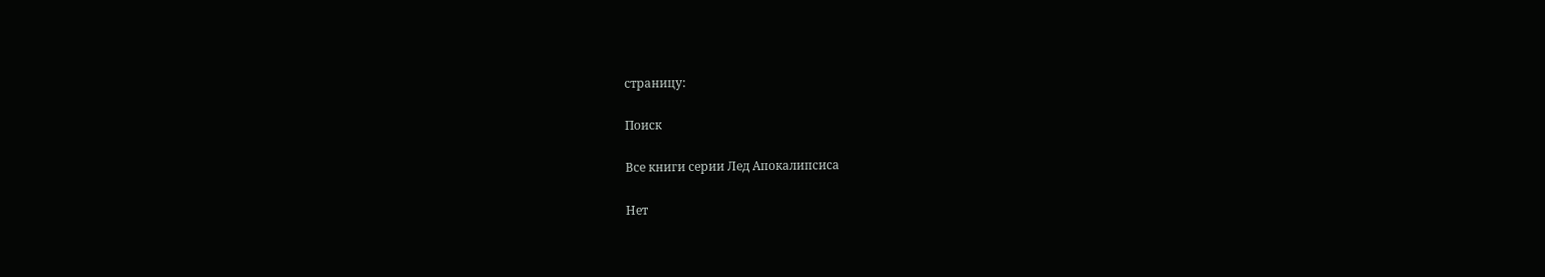страницу:

Поиск

Все книги серии Лед Апокалипсиса

Нет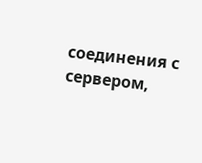соединения с сервером,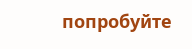попробуйте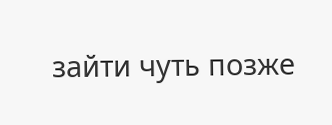зайти чуть позже